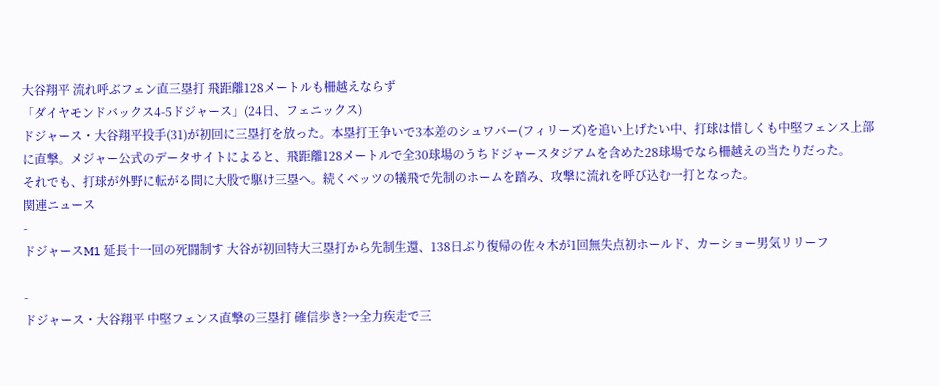大谷翔平 流れ呼ぶフェン直三塁打 飛距離128メートルも柵越えならず
「ダイヤモンドバックス4-5ドジャース」(24日、フェニックス)
ドジャース・大谷翔平投手(31)が初回に三塁打を放った。本塁打王争いで3本差のシュワバー(フィリーズ)を追い上げたい中、打球は惜しくも中堅フェンス上部に直撃。メジャー公式のデータサイトによると、飛距離128メートルで全30球場のうちドジャースタジアムを含めた28球場でなら柵越えの当たりだった。
それでも、打球が外野に転がる間に大股で駆け三塁へ。続くベッツの犠飛で先制のホームを踏み、攻撃に流れを呼び込む一打となった。
関連ニュース
-
ドジャースM1 延長十一回の死闘制す 大谷が初回特大三塁打から先制生還、138日ぶり復帰の佐々木が1回無失点初ホールド、カーショー男気リリーフ

-
ドジャース・大谷翔平 中堅フェンス直撃の三塁打 確信歩き?→全力疾走で三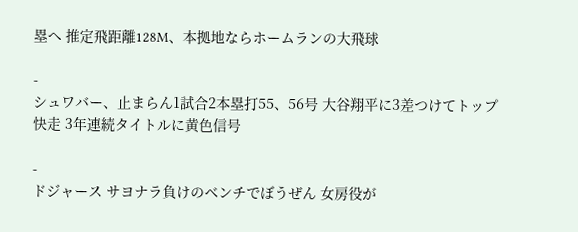塁へ 推定飛距離128M、本拠地ならホームランの大飛球

-
シュワバー、止まらん1試合2本塁打55、56号 大谷翔平に3差つけてトップ快走 3年連続タイトルに黄色信号

-
ドジャース サヨナラ負けのベンチでぼうぜん 女房役が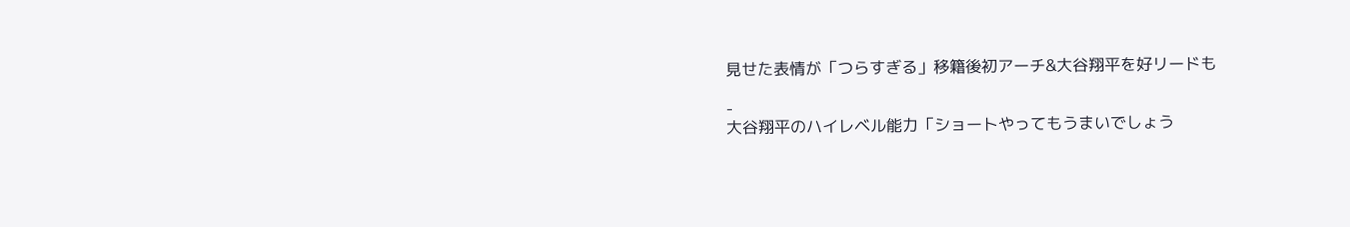見せた表情が「つらすぎる」移籍後初アーチ&大谷翔平を好リードも

-
大谷翔平のハイレベル能力「ショートやってもうまいでしょう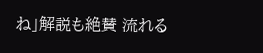ね」解説も絶賛 流れる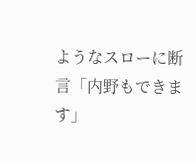ようなスローに断言「内野もできます」